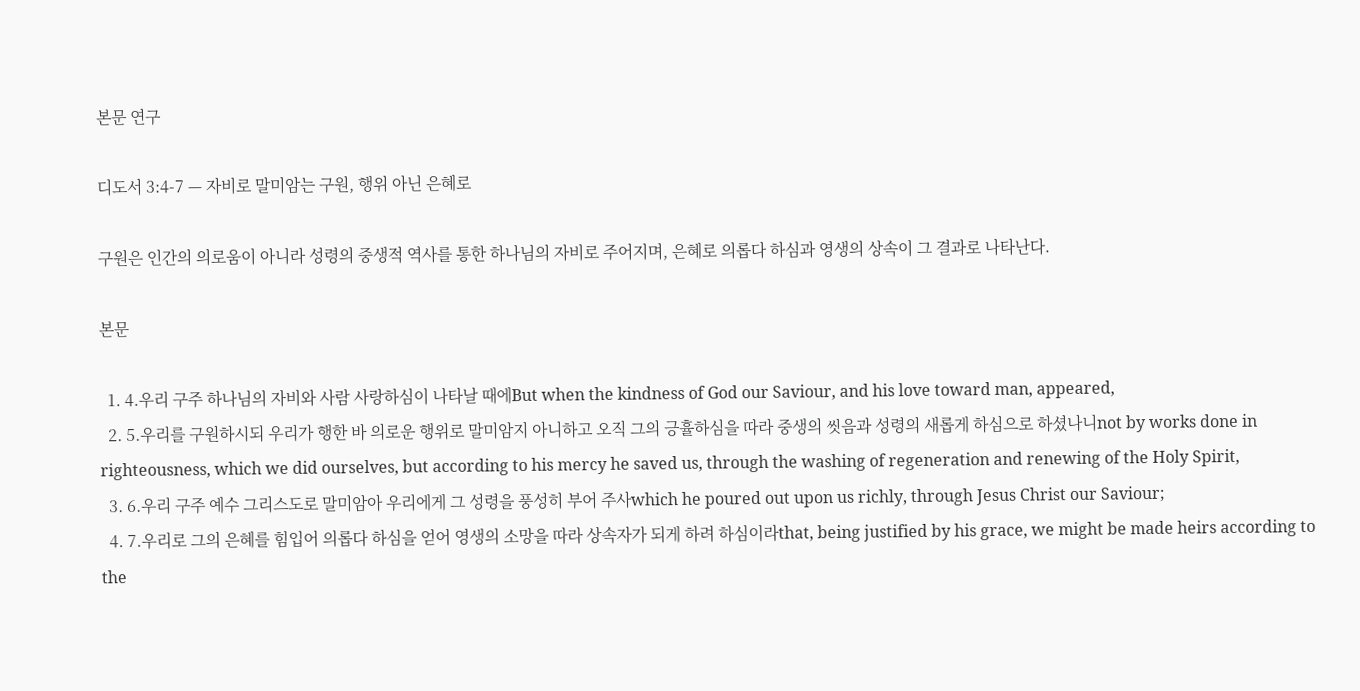본문 연구

디도서 3:4-7 — 자비로 말미암는 구원, 행위 아닌 은혜로

구원은 인간의 의로움이 아니라 성령의 중생적 역사를 통한 하나님의 자비로 주어지며, 은혜로 의롭다 하심과 영생의 상속이 그 결과로 나타난다.

본문

  1. 4.우리 구주 하나님의 자비와 사람 사랑하심이 나타날 때에But when the kindness of God our Saviour, and his love toward man, appeared,
  2. 5.우리를 구원하시되 우리가 행한 바 의로운 행위로 말미암지 아니하고 오직 그의 긍휼하심을 따라 중생의 씻음과 성령의 새롭게 하심으로 하셨나니not by works done in righteousness, which we did ourselves, but according to his mercy he saved us, through the washing of regeneration and renewing of the Holy Spirit,
  3. 6.우리 구주 예수 그리스도로 말미암아 우리에게 그 성령을 풍성히 부어 주사which he poured out upon us richly, through Jesus Christ our Saviour;
  4. 7.우리로 그의 은혜를 힘입어 의롭다 하심을 얻어 영생의 소망을 따라 상속자가 되게 하려 하심이라that, being justified by his grace, we might be made heirs according to the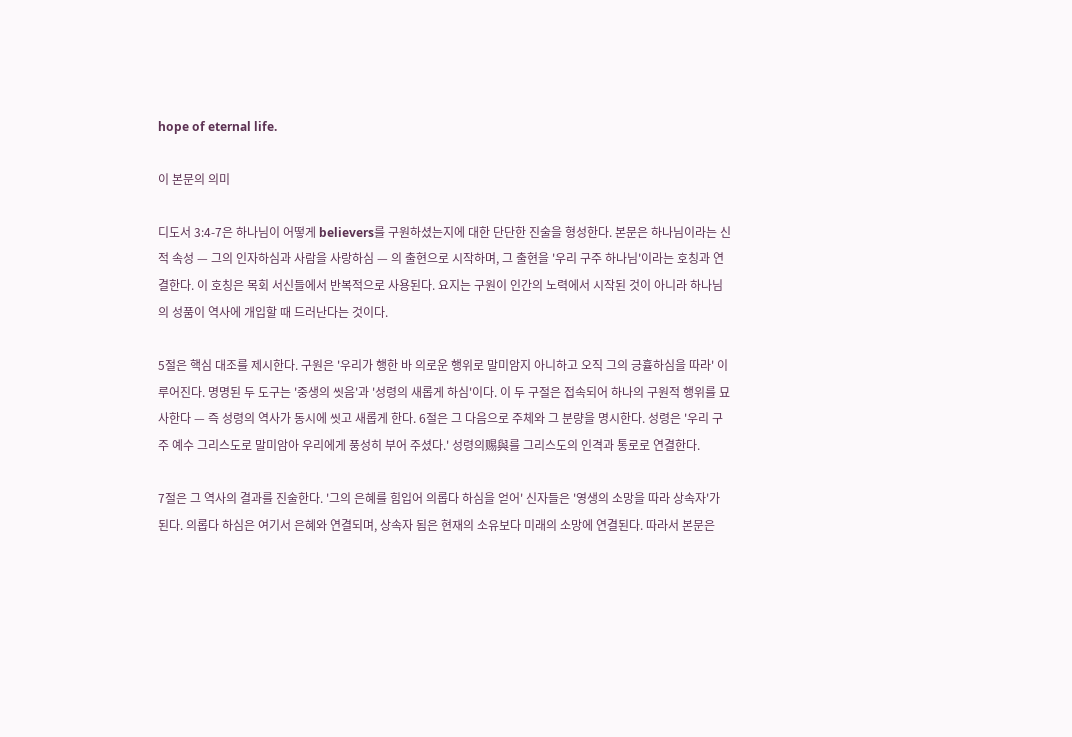hope of eternal life.

이 본문의 의미

디도서 3:4-7은 하나님이 어떻게 believers를 구원하셨는지에 대한 단단한 진술을 형성한다. 본문은 하나님이라는 신적 속성 — 그의 인자하심과 사람을 사랑하심 — 의 출현으로 시작하며, 그 출현을 '우리 구주 하나님'이라는 호칭과 연결한다. 이 호칭은 목회 서신들에서 반복적으로 사용된다. 요지는 구원이 인간의 노력에서 시작된 것이 아니라 하나님의 성품이 역사에 개입할 때 드러난다는 것이다.

5절은 핵심 대조를 제시한다. 구원은 '우리가 행한 바 의로운 행위로 말미암지 아니하고 오직 그의 긍휼하심을 따라' 이루어진다. 명명된 두 도구는 '중생의 씻음'과 '성령의 새롭게 하심'이다. 이 두 구절은 접속되어 하나의 구원적 행위를 묘사한다 — 즉 성령의 역사가 동시에 씻고 새롭게 한다. 6절은 그 다음으로 주체와 그 분량을 명시한다. 성령은 '우리 구주 예수 그리스도로 말미암아 우리에게 풍성히 부어 주셨다.' 성령의赐與를 그리스도의 인격과 통로로 연결한다.

7절은 그 역사의 결과를 진술한다. '그의 은혜를 힘입어 의롭다 하심을 얻어' 신자들은 '영생의 소망을 따라 상속자'가 된다. 의롭다 하심은 여기서 은혜와 연결되며, 상속자 됨은 현재의 소유보다 미래의 소망에 연결된다. 따라서 본문은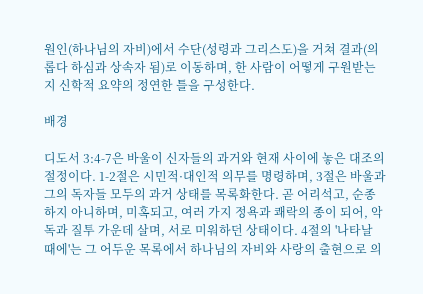원인(하나님의 자비)에서 수단(성령과 그리스도)을 거쳐 결과(의롭다 하심과 상속자 됨)로 이동하며, 한 사람이 어떻게 구원받는지 신학적 요약의 정연한 틀을 구성한다.

배경

디도서 3:4-7은 바울이 신자들의 과거와 현재 사이에 놓은 대조의 절정이다. 1-2절은 시민적·대인적 의무를 명령하며, 3절은 바울과 그의 독자들 모두의 과거 상태를 목록화한다. 곧 어리석고, 순종하지 아니하며, 미혹되고, 여러 가지 정욕과 쾌락의 종이 되어, 악독과 질투 가운데 살며, 서로 미워하던 상태이다. 4절의 '나타날 때에'는 그 어두운 목록에서 하나님의 자비와 사랑의 출현으로 의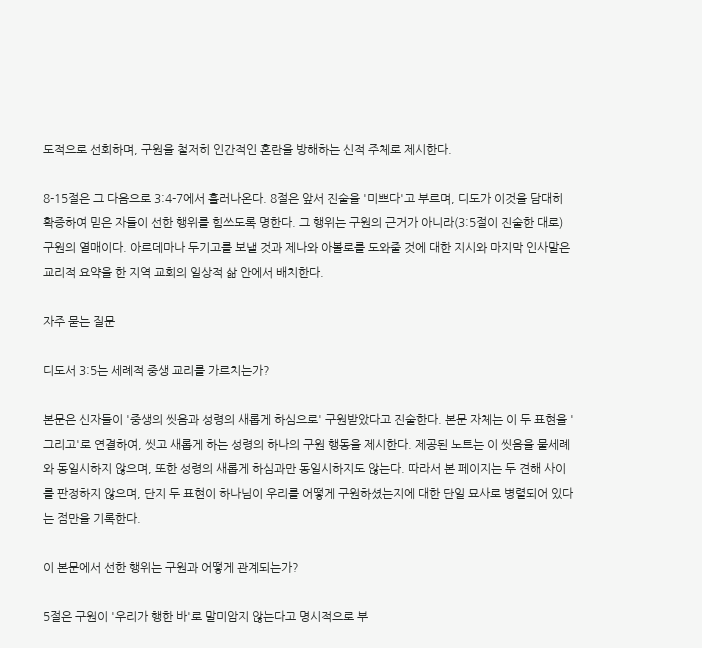도적으로 선회하며, 구원을 철저히 인간적인 혼란을 방해하는 신적 주체로 제시한다.

8-15절은 그 다음으로 3:4-7에서 흘러나온다. 8절은 앞서 진술을 '미쁘다'고 부르며, 디도가 이것을 담대히 확증하여 믿은 자들이 선한 행위를 힘쓰도록 명한다. 그 행위는 구원의 근거가 아니라(3:5절이 진술한 대로) 구원의 열매이다. 아르데마나 두기고를 보낼 것과 제나와 아볼로를 도와줄 것에 대한 지시와 마지막 인사말은 교리적 요약을 한 지역 교회의 일상적 삶 안에서 배치한다.

자주 묻는 질문

디도서 3:5는 세례적 중생 교리를 가르치는가?

본문은 신자들이 '중생의 씻음과 성령의 새롭게 하심으로' 구원받았다고 진술한다. 본문 자체는 이 두 표현을 '그리고'로 연결하여, 씻고 새롭게 하는 성령의 하나의 구원 행동을 제시한다. 제공된 노트는 이 씻음을 물세례와 동일시하지 않으며, 또한 성령의 새롭게 하심과만 동일시하지도 않는다. 따라서 본 페이지는 두 견해 사이를 판정하지 않으며, 단지 두 표현이 하나님이 우리를 어떻게 구원하셨는지에 대한 단일 묘사로 병렬되어 있다는 점만을 기록한다.

이 본문에서 선한 행위는 구원과 어떻게 관계되는가?

5절은 구원이 '우리가 행한 바'로 말미암지 않는다고 명시적으로 부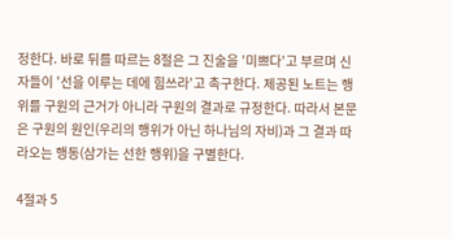정한다. 바로 뒤를 따르는 8절은 그 진술을 '미쁘다'고 부르며 신자들이 '선을 이루는 데에 힘쓰라'고 촉구한다. 제공된 노트는 행위를 구원의 근거가 아니라 구원의 결과로 규정한다. 따라서 본문은 구원의 원인(우리의 행위가 아닌 하나님의 자비)과 그 결과 따라오는 행동(삼가는 선한 행위)을 구별한다.

4절과 5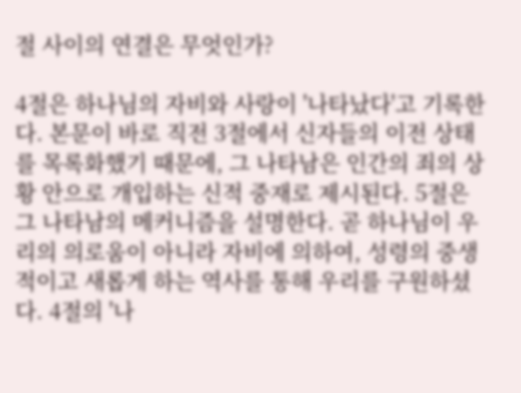절 사이의 연결은 무엇인가?

4절은 하나님의 자비와 사랑이 '나타났다'고 기록한다. 본문이 바로 직전 3절에서 신자들의 이전 상태를 목록화했기 때문에, 그 나타남은 인간의 죄의 상황 안으로 개입하는 신적 중재로 제시된다. 5절은 그 나타남의 메커니즘을 설명한다. 곧 하나님이 우리의 의로움이 아니라 자비에 의하여, 성령의 중생적이고 새롭게 하는 역사를 통해 우리를 구원하셨다. 4절의 '나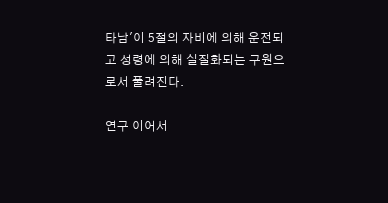타남'이 5절의 자비에 의해 운전되고 성령에 의해 실질화되는 구원으로서 풀려진다.

연구 이어서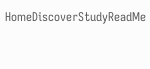HomeDiscoverStudyReadMe